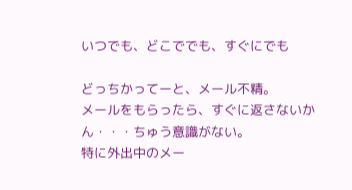いつでも、どこででも、すぐにでも

どっちかってーと、メール不精。
メールをもらったら、すぐに返さないかん・・・ちゅう意識がない。
特に外出中のメー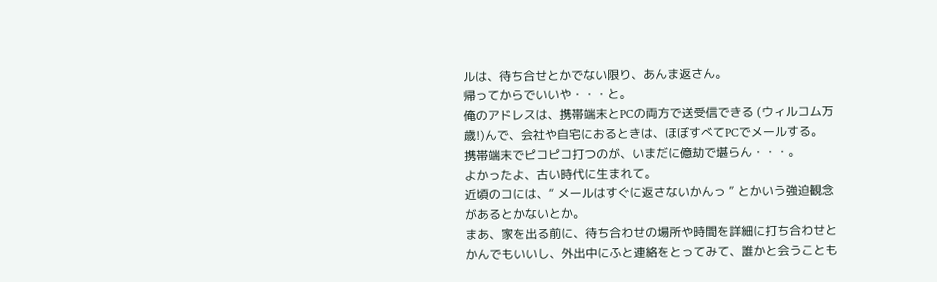ルは、待ち合せとかでない限り、あんま返さん。
帰ってからでいいや・・・と。
俺のアドレスは、携帯端末とPCの両方で送受信できる (ウィルコム万歳!)んで、会社や自宅におるときは、ほぼすべてPCでメールする。
携帯端末でピコピコ打つのが、いまだに億劫で堪らん・・・。
よかったよ、古い時代に生まれて。
近頃のコには、“ メールはすぐに返さないかんっ ” とかいう強迫観念があるとかないとか。
まあ、家を出る前に、待ち合わせの場所や時間を詳細に打ち合わせとかんでもいいし、外出中にふと連絡をとってみて、誰かと会うことも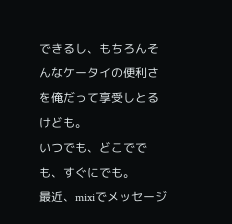できるし、もちろんそんなケータイの便利さを俺だって享受しとるけども。
いつでも、どこででも、すぐにでも。
最近、mixiでメッセージ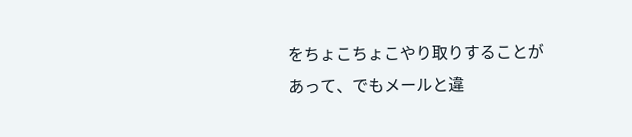をちょこちょこやり取りすることがあって、でもメールと違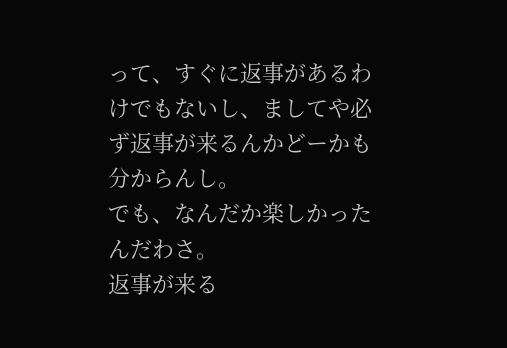って、すぐに返事があるわけでもないし、ましてや必ず返事が来るんかどーかも分からんし。
でも、なんだか楽しかったんだわさ。
返事が来る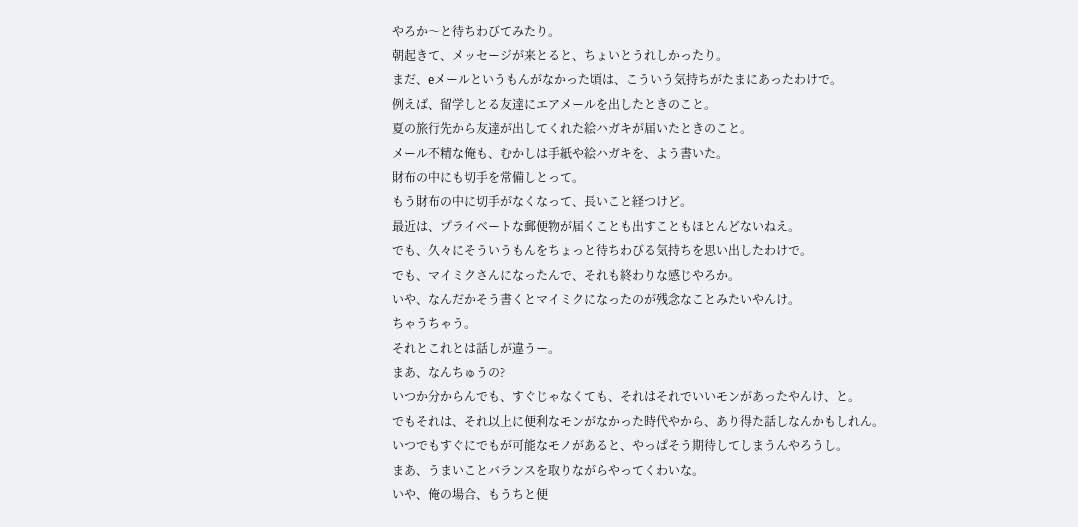やろか〜と待ちわびてみたり。
朝起きて、メッセージが来とると、ちょいとうれしかったり。
まだ、eメールというもんがなかった頃は、こういう気持ちがたまにあったわけで。
例えば、留学しとる友達にエアメールを出したときのこと。
夏の旅行先から友達が出してくれた絵ハガキが届いたときのこと。
メール不精な俺も、むかしは手紙や絵ハガキを、よう書いた。
財布の中にも切手を常備しとって。
もう財布の中に切手がなくなって、長いこと経つけど。
最近は、プライベートな郵便物が届くことも出すこともほとんどないねえ。
でも、久々にそういうもんをちょっと待ちわびる気持ちを思い出したわけで。
でも、マイミクさんになったんで、それも終わりな感じやろか。
いや、なんだかそう書くとマイミクになったのが残念なことみたいやんけ。
ちゃうちゃう。
それとこれとは話しが違うー。
まあ、なんちゅうの?
いつか分からんでも、すぐじゃなくても、それはそれでいいモンがあったやんけ、と。
でもそれは、それ以上に便利なモンがなかった時代やから、あり得た話しなんかもしれん。
いつでもすぐにでもが可能なモノがあると、やっぱそう期待してしまうんやろうし。
まあ、うまいことバランスを取りながらやってくわいな。
いや、俺の場合、もうちと便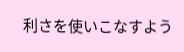利さを使いこなすよう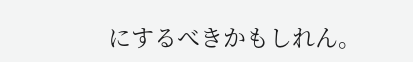にするべきかもしれん。